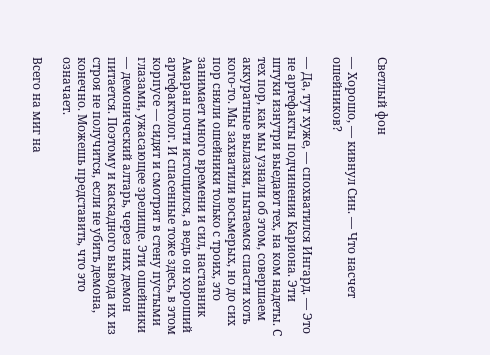Светлый фон

— Хорошо, — кивнул Син. — Что насчет ошейников?

— Да, тут хуже, — спохватился Ингард. — Это не артефакты подчинения Кариона. Эти штуки изнутри выедают тех, на ком надеты. С тех пор, как мы узнали об этом, совершаем аккуратные вылазки, пытаемся спасти хоть кого-то. Мы захватили восьмерых, но до сих пор сняли ошейники только с троих, это занимает много времени и сил, наставник Амаран почти истощился, а ведь он хороший артефактолог. И спасенные тоже здесь, в этом корпусе — сидят и смотрят в стену пустыми глазами, ужасающее зрелище. Эти ошейники — демонический алтарь, через них демон питается. Поэтому и каскадного вывода их из строя не получится, если не убить демона, конечно. Можешь представить, что это означает.

Всего на миг на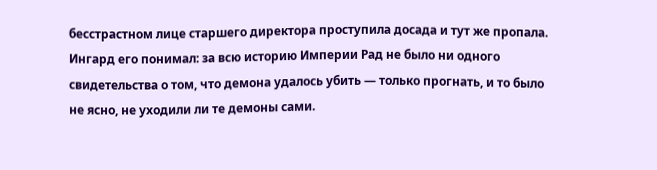бесстрастном лице старшего директора проступила досада и тут же пропала. Ингард его понимал: за всю историю Империи Рад не было ни одного свидетельства о том, что демона удалось убить — только прогнать, и то было не ясно, не уходили ли те демоны сами.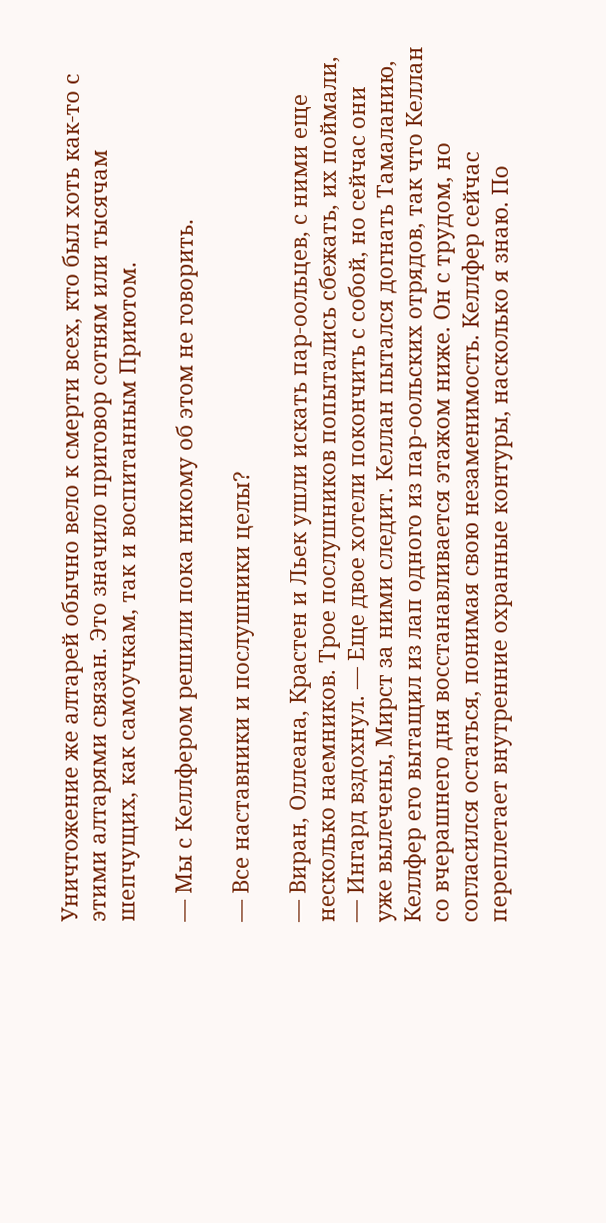Уничтожение же алтарей обычно вело к смерти всех, кто был хоть как-то с этими алтарями связан. Это значило приговор сотням или тысячам шепчущих, как самоучкам, так и воспитанным Приютом.

— Мы с Келлфером решили пока никому об этом не говорить.

— Все наставники и послушники целы?

— Виран, Оллеана, Крастен и Льек ушли искать пар-оольцев, с ними еще несколько наемников. Трое послушников попытались сбежать, их поймали, — Ингард вздохнул. — Еще двое хотели покончить с собой, но сейчас они уже вылечены, Мирст за ними следит. Келлан пытался догнать Тамаланию, Келлфер его вытащил из лап одного из пар-оольских отрядов, так что Келлан со вчерашнего дня восстанавливается этажом ниже. Он с трудом, но согласился остаться, понимая свою незаменимость. Келлфер сейчас переплетает внутренние охранные контуры, насколько я знаю. По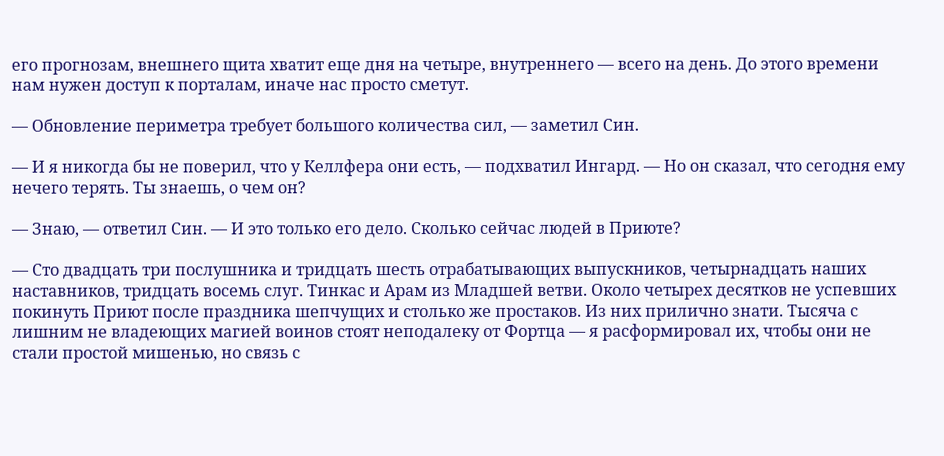его прогнозам, внешнего щита хватит еще дня на четыре, внутреннего — всего на день. До этого времени нам нужен доступ к порталам, иначе нас просто сметут.

— Обновление периметра требует большого количества сил, — заметил Син.

— И я никогда бы не поверил, что у Келлфера они есть, — подхватил Ингард. — Но он сказал, что сегодня ему нечего терять. Ты знаешь, о чем он?

— Знаю, — ответил Син. — И это только его дело. Сколько сейчас людей в Приюте?

— Сто двадцать три послушника и тридцать шесть отрабатывающих выпускников, четырнадцать наших наставников, тридцать восемь слуг. Тинкас и Арам из Младшей ветви. Около четырех десятков не успевших покинуть Приют после праздника шепчущих и столько же простаков. Из них прилично знати. Тысяча с лишним не владеющих магией воинов стоят неподалеку от Фортца — я расформировал их, чтобы они не стали простой мишенью, но связь с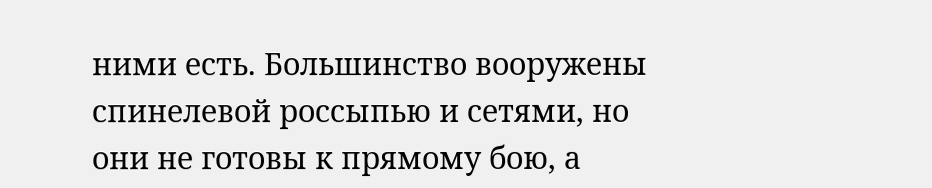ними есть. Большинство вооружены спинелевой россыпью и сетями, но они не готовы к прямому бою, а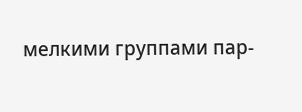мелкими группами пар-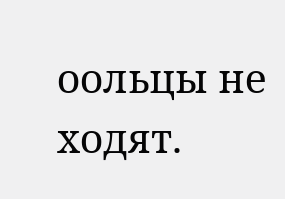оольцы не ходят.